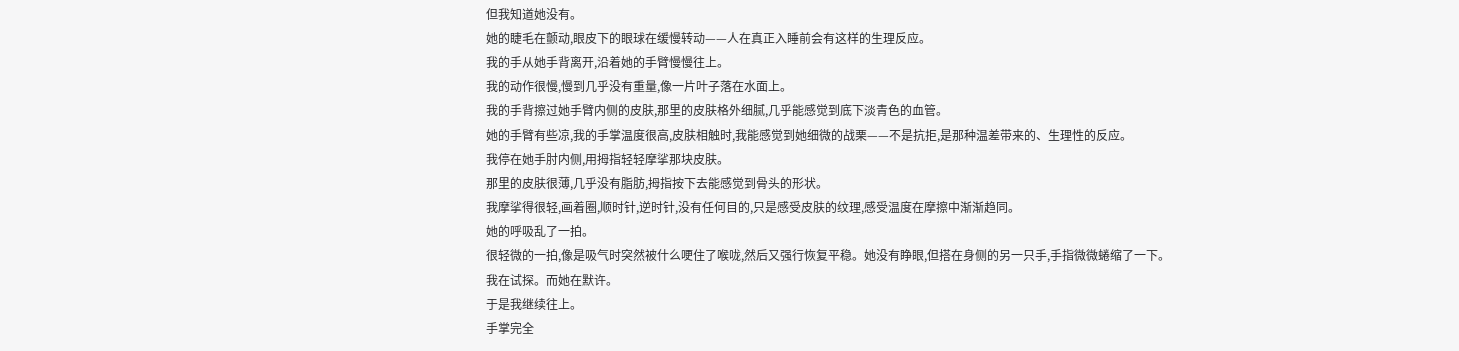但我知道她没有。
她的睫毛在颤动,眼皮下的眼球在缓慢转动——人在真正入睡前会有这样的生理反应。
我的手从她手背离开,沿着她的手臂慢慢往上。
我的动作很慢,慢到几乎没有重量,像一片叶子落在水面上。
我的手背擦过她手臂内侧的皮肤,那里的皮肤格外细腻,几乎能感觉到底下淡青色的血管。
她的手臂有些凉,我的手掌温度很高,皮肤相触时,我能感觉到她细微的战栗——不是抗拒,是那种温差带来的、生理性的反应。
我停在她手肘内侧,用拇指轻轻摩挲那块皮肤。
那里的皮肤很薄,几乎没有脂肪,拇指按下去能感觉到骨头的形状。
我摩挲得很轻,画着圈,顺时针,逆时针,没有任何目的,只是感受皮肤的纹理,感受温度在摩擦中渐渐趋同。
她的呼吸乱了一拍。
很轻微的一拍,像是吸气时突然被什么哽住了喉咙,然后又强行恢复平稳。她没有睁眼,但搭在身侧的另一只手,手指微微蜷缩了一下。
我在试探。而她在默许。
于是我继续往上。
手掌完全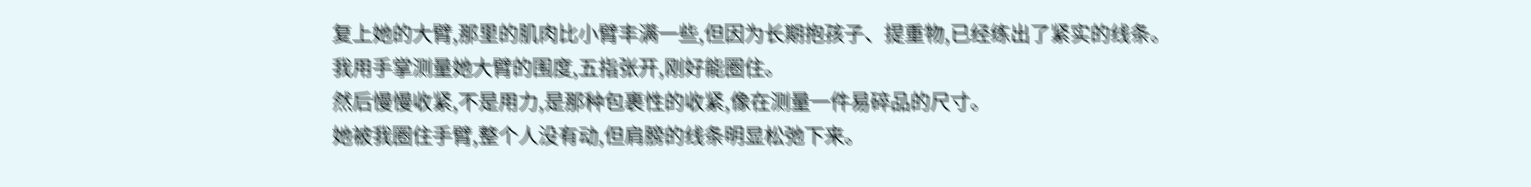复上她的大臂,那里的肌肉比小臂丰满一些,但因为长期抱孩子、提重物,已经练出了紧实的线条。
我用手掌测量她大臂的围度,五指张开,刚好能圈住。
然后慢慢收紧,不是用力,是那种包裹性的收紧,像在测量一件易碎品的尺寸。
她被我圈住手臂,整个人没有动,但肩膀的线条明显松弛下来。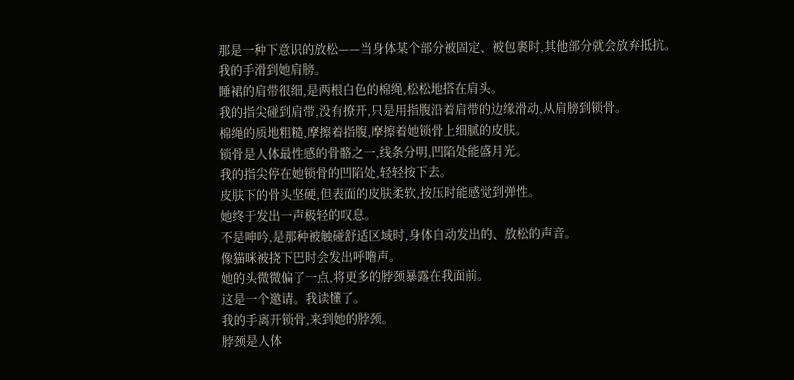那是一种下意识的放松——当身体某个部分被固定、被包裹时,其他部分就会放弃抵抗。
我的手滑到她肩膀。
睡裙的肩带很细,是两根白色的棉绳,松松地搭在肩头。
我的指尖碰到肩带,没有撩开,只是用指腹沿着肩带的边缘滑动,从肩膀到锁骨。
棉绳的质地粗糙,摩擦着指腹,摩擦着她锁骨上细腻的皮肤。
锁骨是人体最性感的骨骼之一,线条分明,凹陷处能盛月光。
我的指尖停在她锁骨的凹陷处,轻轻按下去。
皮肤下的骨头坚硬,但表面的皮肤柔软,按压时能感觉到弹性。
她终于发出一声极轻的叹息。
不是呻吟,是那种被触碰舒适区域时,身体自动发出的、放松的声音。
像猫咪被挠下巴时会发出呼噜声。
她的头微微偏了一点,将更多的脖颈暴露在我面前。
这是一个邀请。我读懂了。
我的手离开锁骨,来到她的脖颈。
脖颈是人体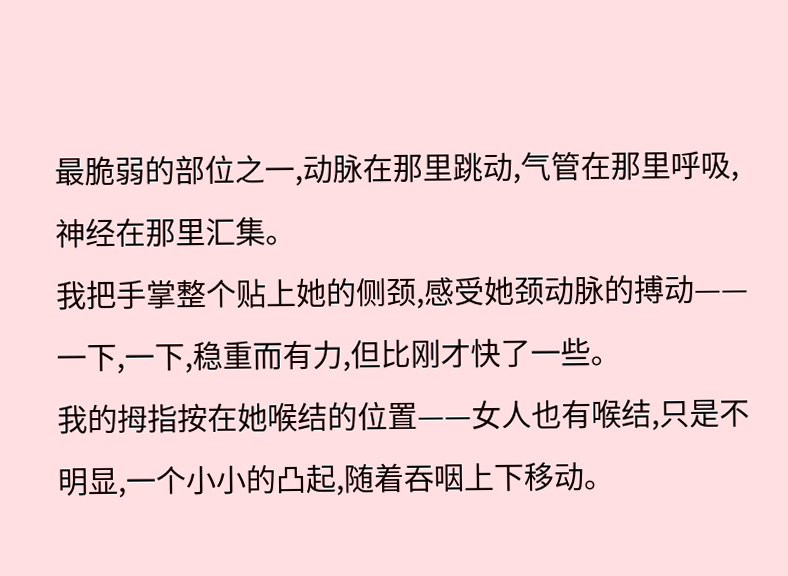最脆弱的部位之一,动脉在那里跳动,气管在那里呼吸,神经在那里汇集。
我把手掌整个贴上她的侧颈,感受她颈动脉的搏动——一下,一下,稳重而有力,但比刚才快了一些。
我的拇指按在她喉结的位置——女人也有喉结,只是不明显,一个小小的凸起,随着吞咽上下移动。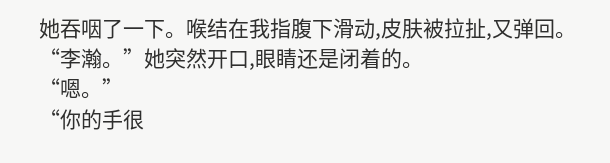她吞咽了一下。喉结在我指腹下滑动,皮肤被拉扯,又弹回。
“李瀚。”她突然开口,眼睛还是闭着的。
“嗯。”
“你的手很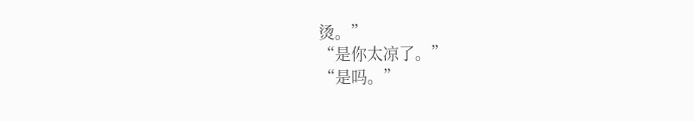烫。”
“是你太凉了。”
“是吗。”